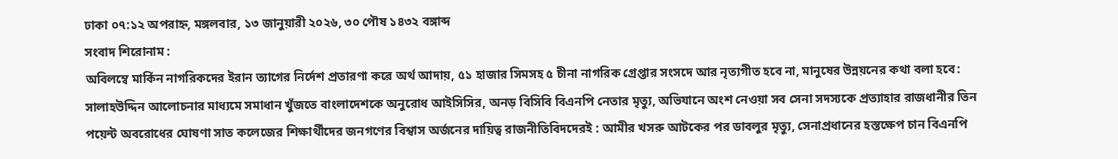ঢাকা ০৭:১২ অপরাহ্ন, মঙ্গলবার, ১৩ জানুয়ারী ২০২৬, ৩০ পৌষ ১৪৩২ বঙ্গাব্দ
সংবাদ শিরোনাম :
অবিলম্বে মার্কিন নাগরিকদের ইরান ত্যাগের নির্দেশ প্রতারণা করে অর্থ আদায়, ৫১ হাজার সিমসহ ৫ চীনা নাগরিক গ্রেপ্তার সংসদে আর নৃত্যগীত হবে না, মানুষের উন্নয়নের কথা বলা হবে: সালাহউদ্দিন আলোচনার মাধ্যমে সমাধান খুঁজতে বাংলাদেশকে অনুরোধ আইসিসির, অনড় বিসিবি বিএনপি নেতার মৃত্যু, অভিযানে অংশ নেওয়া সব সেনা সদস্যকে প্রত্যাহার রাজধানীর তিন পয়েন্ট অবরোধের ঘোষণা সাত কলেজের শিক্ষার্থীদের জনগণের বিশ্বাস অর্জনের দায়িত্ব রাজনীতিবিদদেরই : আমীর খসরু আটকের পর ডাবলুর মৃত্যু, সেনাপ্রধানের হস্তক্ষেপ চান বিএনপি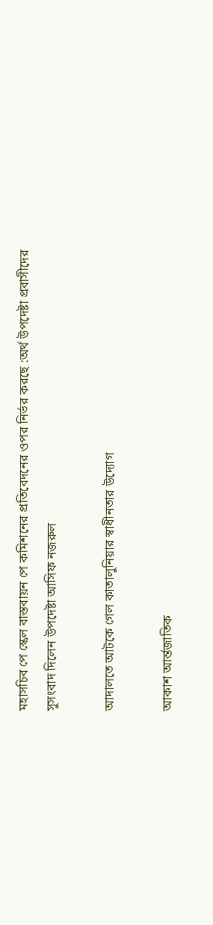মহাসচিব পে স্কেল বাস্তবায়ন পে কমিশনের প্রতিবেদনের ওপর নির্ভর করছে :অর্থ উপদেষ্টা প্রবাসীদের সুসংবাদ দিলেন উপদেষ্টা আসিফ নজরুল

আদালতে আটকে গেল কাতালুনিয়ার স্বাধীনতার উদ্যোগ

আকাশ আর্ন্তজাতিক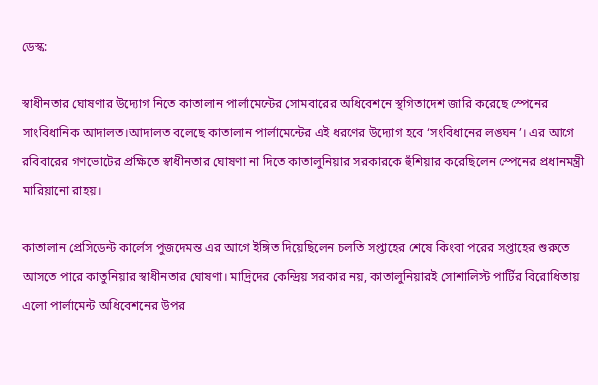ডেস্ক:

স্বাধীনতার ঘোষণার উদ্যোগ নিতে কাতালান পার্লামেন্টের সোমবারের অধিবেশনে স্থগিতাদেশ জারি করেছে স্পেনের সাংবিধানিক আদালত।আদালত বলেছে কাতালান পার্লামেন্টের এই ধরণের উদ্যোগ হবে ‘সংবিধানের লঙ্ঘন’। এর আগে রবিবারের গণভোটের প্রক্ষিতে স্বাধীনতার ঘোষণা না দিতে কাতালুনিয়ার সরকারকে হুঁশিয়ার করেছিলেন স্পেনের প্রধানমন্ত্রী মারিয়ানো রাহয়।

কাতালান প্রেসিডেন্ট কার্লেস পুজদেমন্ত এর আগে ইঙ্গিত দিয়েছিলেন চলতি সপ্তাহের শেষে কিংবা পরের সপ্তাহের শুরুতে আসতে পারে কাতুনিয়ার স্বাধীনতার ঘোষণা। মাদ্রিদের কেন্দ্রিয় সরকার নয়, কাতালুনিয়ারই সোশালিস্ট পার্টির বিরোধিতায় এলো পার্লামেন্ট অধিবেশনের উপর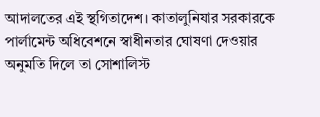আদালতের এই স্থগিতাদেশ। কাতালুনিযার সরকারকে পার্লামেন্ট অধিবেশনে স্বাধীনতার ঘোষণা দেওয়ার অনুমতি দিলে তা সোশালিস্ট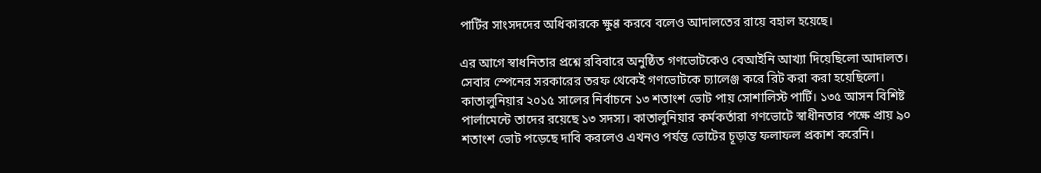পার্টির সাংসদদের অধিকারকে ক্ষুণ্ণ করবে বলেও আদালতের রায়ে বহাল হয়েছে।

এর আগে স্বাধনিতার প্রশ্নে রবিবারে অনুষ্ঠিত গণভোটকেও বেআইনি আখ্যা দিয়েছিলো আদালত। সেবার স্পেনের সরকারের তরফ থেকেই গণভোটকে চ্যালেঞ্জ করে রিট করা করা হয়েছিলো। কাতালুনিয়ার ২০১৫ সালের নির্বাচনে ১৩ শতাংশ ভোট পায় সোশালিস্ট পার্টি। ১৩৫ আসন বিশিষ্ট পার্লামেন্টে তাদের রয়েছে ১৩ সদস্য। কাতালুনিয়ার কর্মকর্তারা গণভোটে স্বাধীনতার পক্ষে প্রায় ৯০ শতাংশ ভোট পড়েছে দাবি করলেও এখনও পর্যন্ত ভোটের চূড়ান্ত ফলাফল প্রকাশ করেনি।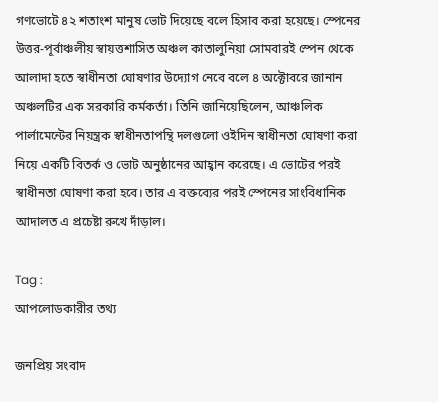গণভোটে ৪২ শতাংশ মানুষ ভোট দিয়েছে বলে হিসাব করা হয়েছে। স্পেনের উত্তর-পূর্বাঞ্চলীয় স্বায়ত্তশাসিত অঞ্চল কাতালুনিয়া সোমবারই স্পেন থেকে আলাদা হতে স্বাধীনতা ঘোষণার উদ্যোগ নেবে বলে ৪ অক্টোবরে জানান অঞ্চলটির এক সরকারি কর্মকর্তা। তিনি জানিয়েছিলেন, আঞ্চলিক পার্লামেন্টের নিয়ন্ত্রক স্বাধীনতাপন্থি দলগুলো ওইদিন স্বাধীনতা ঘোষণা করা নিয়ে একটি বিতর্ক ও ভোট অনুষ্ঠানের আহ্বান করেছে। এ ভোটের পরই স্বাধীনতা ঘোষণা করা হবে। তার এ বক্তব্যের পরই স্পেনের সাংবিধানিক আদালত এ প্রচেষ্টা রুখে দাঁড়াল।

Tag :
আপলোডকারীর তথ্য

জনপ্রিয় সংবাদ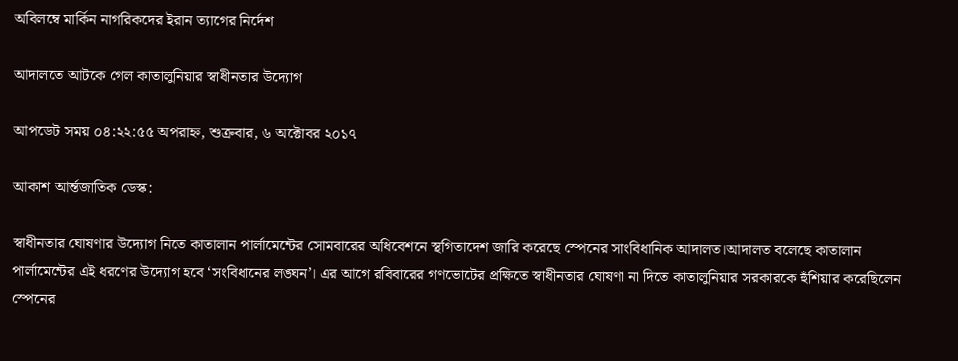অবিলম্বে মার্কিন নাগরিকদের ইরান ত্যাগের নির্দেশ

আদালতে আটকে গেল কাতালুনিয়ার স্বাধীনতার উদ্যোগ

আপডেট সময় ০৪:২২:৫৫ অপরাহ্ন, শুক্রবার, ৬ অক্টোবর ২০১৭

আকাশ আর্ন্তজাতিক ডেস্ক:

স্বাধীনতার ঘোষণার উদ্যোগ নিতে কাতালান পার্লামেন্টের সোমবারের অধিবেশনে স্থগিতাদেশ জারি করেছে স্পেনের সাংবিধানিক আদালত।আদালত বলেছে কাতালান পার্লামেন্টের এই ধরণের উদ্যোগ হবে ‘সংবিধানের লঙ্ঘন’। এর আগে রবিবারের গণভোটের প্রক্ষিতে স্বাধীনতার ঘোষণা না দিতে কাতালুনিয়ার সরকারকে হুঁশিয়ার করেছিলেন স্পেনের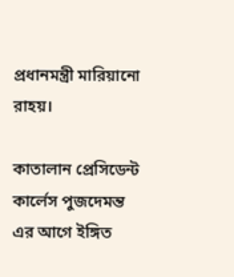প্রধানমন্ত্রী মারিয়ানো রাহয়।

কাতালান প্রেসিডেন্ট কার্লেস পুজদেমন্ত এর আগে ইঙ্গিত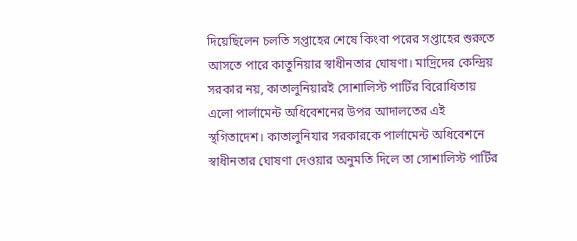দিয়েছিলেন চলতি সপ্তাহের শেষে কিংবা পরের সপ্তাহের শুরুতে আসতে পারে কাতুনিয়ার স্বাধীনতার ঘোষণা। মাদ্রিদের কেন্দ্রিয় সরকার নয়, কাতালুনিয়ারই সোশালিস্ট পার্টির বিরোধিতায় এলো পার্লামেন্ট অধিবেশনের উপর আদালতের এই স্থগিতাদেশ। কাতালুনিযার সরকারকে পার্লামেন্ট অধিবেশনে স্বাধীনতার ঘোষণা দেওয়ার অনুমতি দিলে তা সোশালিস্ট পার্টির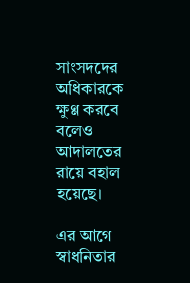সাংসদদের অধিকারকে ক্ষুণ্ণ করবে বলেও আদালতের রায়ে বহাল হয়েছে।

এর আগে স্বাধনিতার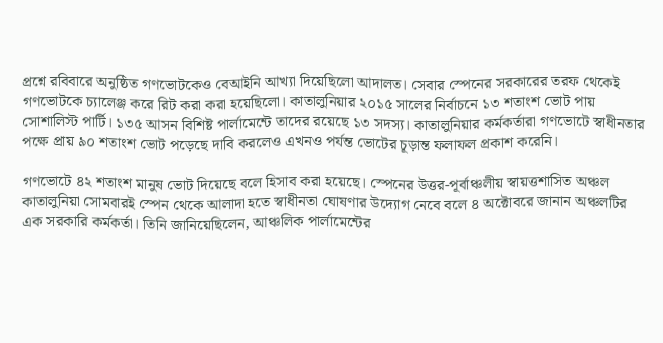প্রশ্নে রবিবারে অনুষ্ঠিত গণভোটকেও বেআইনি আখ্যা দিয়েছিলো আদালত। সেবার স্পেনের সরকারের তরফ থেকেই গণভোটকে চ্যালেঞ্জ করে রিট করা করা হয়েছিলো। কাতালুনিয়ার ২০১৫ সালের নির্বাচনে ১৩ শতাংশ ভোট পায় সোশালিস্ট পার্টি। ১৩৫ আসন বিশিষ্ট পার্লামেন্টে তাদের রয়েছে ১৩ সদস্য। কাতালুনিয়ার কর্মকর্তারা গণভোটে স্বাধীনতার পক্ষে প্রায় ৯০ শতাংশ ভোট পড়েছে দাবি করলেও এখনও পর্যন্ত ভোটের চূড়ান্ত ফলাফল প্রকাশ করেনি।

গণভোটে ৪২ শতাংশ মানুষ ভোট দিয়েছে বলে হিসাব করা হয়েছে। স্পেনের উত্তর-পূর্বাঞ্চলীয় স্বায়ত্তশাসিত অঞ্চল কাতালুনিয়া সোমবারই স্পেন থেকে আলাদা হতে স্বাধীনতা ঘোষণার উদ্যোগ নেবে বলে ৪ অক্টোবরে জানান অঞ্চলটির এক সরকারি কর্মকর্তা। তিনি জানিয়েছিলেন, আঞ্চলিক পার্লামেন্টের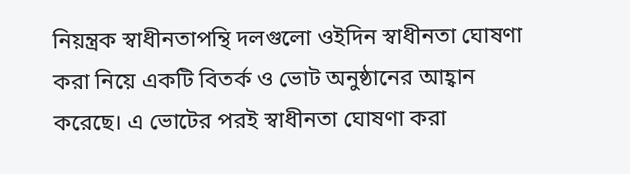নিয়ন্ত্রক স্বাধীনতাপন্থি দলগুলো ওইদিন স্বাধীনতা ঘোষণা করা নিয়ে একটি বিতর্ক ও ভোট অনুষ্ঠানের আহ্বান করেছে। এ ভোটের পরই স্বাধীনতা ঘোষণা করা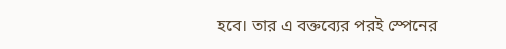হবে। তার এ বক্তব্যের পরই স্পেনের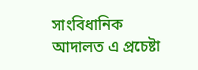সাংবিধানিক আদালত এ প্রচেষ্টা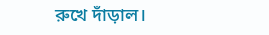রুখে দাঁড়াল।